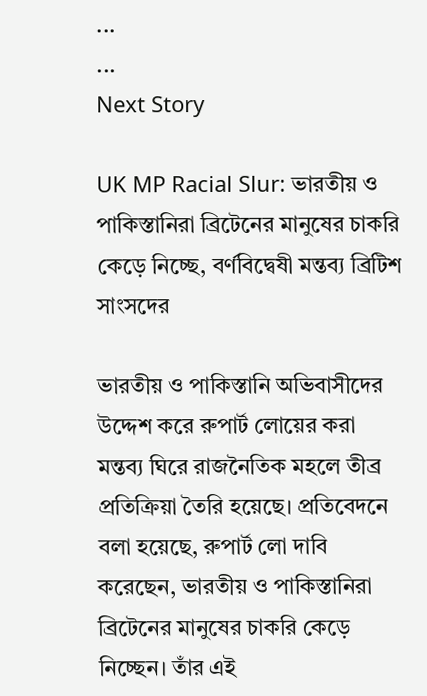...
...
Next Story

UK MP Racial Slur: ভারতীয় ও পাকিস্তানিরা ব্রিটেনের মানুষের চাকরি কেড়ে নিচ্ছে, বর্ণবিদ্বেষী মন্তব্য ব্রিটিশ সাংসদের

ভারতীয় ও পাকিস্তানি অভিবাসীদের উদ্দেশ করে রুপার্ট লোয়ের করা মন্তব্য ঘিরে রাজনৈতিক মহলে তীব্র প্রতিক্রিয়া তৈরি হয়েছে। প্রতিবেদনে বলা হয়েছে, রুপার্ট লো দাবি করেছেন, ভারতীয় ও পাকিস্তানিরা ব্রিটেনের মানুষের চাকরি কেড়ে নিচ্ছেন। তাঁর এই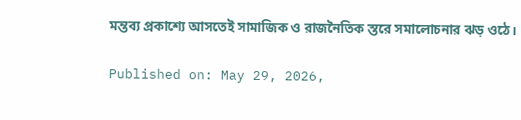মন্তব্য প্রকাশ্যে আসতেই সামাজিক ও রাজনৈতিক স্তরে সমালোচনার ঝড় ওঠে।

Published on: May 29, 2026,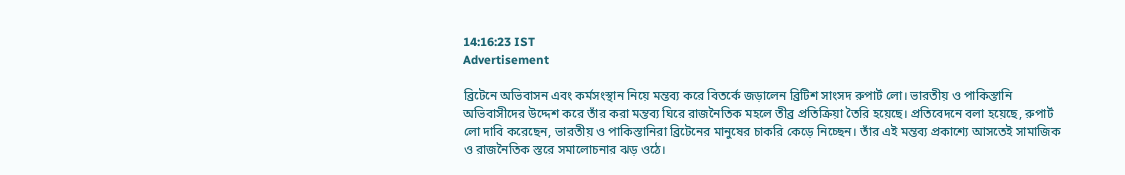14:16:23 IST
Advertisement

ব্রিটেনে অভিবাসন এবং কর্মসংস্থান নিয়ে মন্তব্য করে বিতর্কে জড়ালেন ব্রিটিশ সাংসদ রুপার্ট লো। ভারতীয় ও পাকিস্তানি অভিবাসীদের উদ্দেশ করে তাঁর করা মন্তব্য ঘিরে রাজনৈতিক মহলে তীব্র প্রতিক্রিয়া তৈরি হয়েছে। প্রতিবেদনে বলা হয়েছে, রুপার্ট লো দাবি করেছেন, ভারতীয় ও পাকিস্তানিরা ব্রিটেনের মানুষের চাকরি কেড়ে নিচ্ছেন। তাঁর এই মন্তব্য প্রকাশ্যে আসতেই সামাজিক ও রাজনৈতিক স্তরে সমালোচনার ঝড় ওঠে।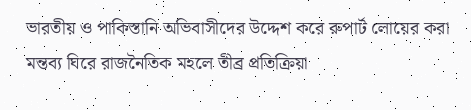ভারতীয় ও পাকিস্তানি অভিবাসীদের উদ্দেশ করে রুপার্ট লোয়ের করা মন্তব্য ঘিরে রাজনৈতিক মহলে তীব্র প্রতিক্রিয়া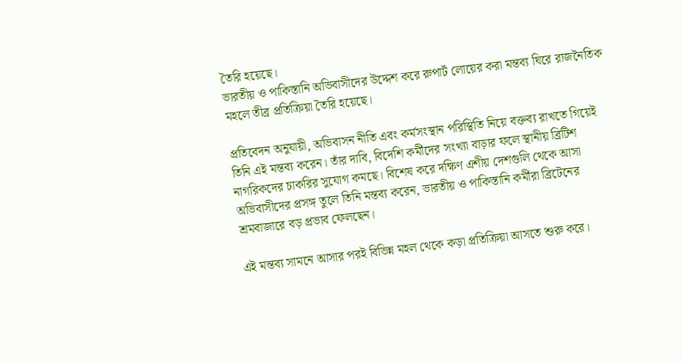তৈরি হয়েছে।
ভারতীয় ও পাকিস্তানি অভিবাসীদের উদ্দেশ করে রুপার্ট লোয়ের করা মন্তব্য ঘিরে রাজনৈতিক মহলে তীব্র প্রতিক্রিয়া তৈরি হয়েছে।

প্রতিবেদন অনুযায়ী, অভিবাসন নীতি এবং কর্মসংস্থান পরিস্থিতি নিয়ে বক্তব্য রাখতে গিয়েই তিনি এই মন্তব্য করেন। তাঁর দাবি, বিদেশি কর্মীদের সংখ্যা বাড়ার ফলে স্থানীয় ব্রিটিশ নাগরিকদের চাকরির সুযোগ কমছে। বিশেষ করে দক্ষিণ এশীয় দেশগুলি থেকে আসা অভিবাসীদের প্রসঙ্গ তুলে তিনি মন্তব্য করেন, ভারতীয় ও পাকিস্তানি কর্মীরা ব্রিটেনের শ্রমবাজারে বড় প্রভাব ফেলছেন।

এই মন্তব্য সামনে আসার পরই বিভিন্ন মহল থেকে কড়া প্রতিক্রিয়া আসতে শুরু করে।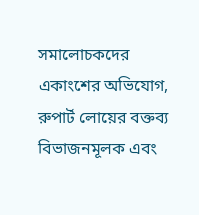সমালোচকদের একাংশের অভিযোগ, রুপার্ট লোয়ের বক্তব্য বিভাজনমূলক এবং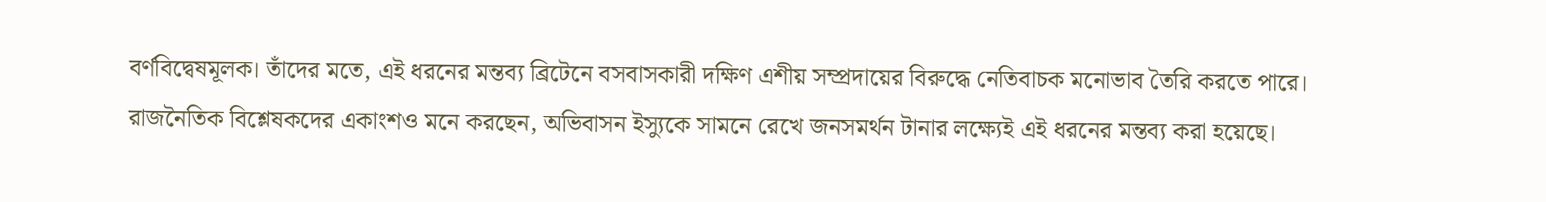বর্ণবিদ্বেষমূলক। তাঁদের মতে, এই ধরনের মন্তব্য ব্রিটেনে বসবাসকারী দক্ষিণ এশীয় সম্প্রদায়ের বিরুদ্ধে নেতিবাচক মনোভাব তৈরি করতে পারে। রাজনৈতিক বিশ্লেষকদের একাংশও মনে করছেন, অভিবাসন ইস্যুকে সামনে রেখে জনসমর্থন টানার লক্ষ্যেই এই ধরনের মন্তব্য করা হয়েছে।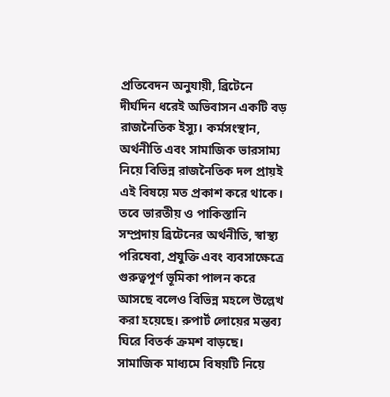প্রতিবেদন অনুযায়ী, ব্রিটেনে দীর্ঘদিন ধরেই অভিবাসন একটি বড় রাজনৈতিক ইস্যু। কর্মসংস্থান, অর্থনীতি এবং সামাজিক ভারসাম্য নিয়ে বিভিন্ন রাজনৈতিক দল প্রায়ই এই বিষয়ে মত প্রকাশ করে থাকে। তবে ভারতীয় ও পাকিস্তানি সম্প্রদায় ব্রিটেনের অর্থনীতি, স্বাস্থ্য পরিষেবা, প্রযুক্তি এবং ব্যবসাক্ষেত্রে গুরুত্বপূর্ণ ভূমিকা পালন করে আসছে বলেও বিভিন্ন মহলে উল্লেখ করা হয়েছে। রুপার্ট লোয়ের মন্তব্য ঘিরে বিতর্ক ক্রমশ বাড়ছে। সামাজিক মাধ্যমে বিষয়টি নিয়ে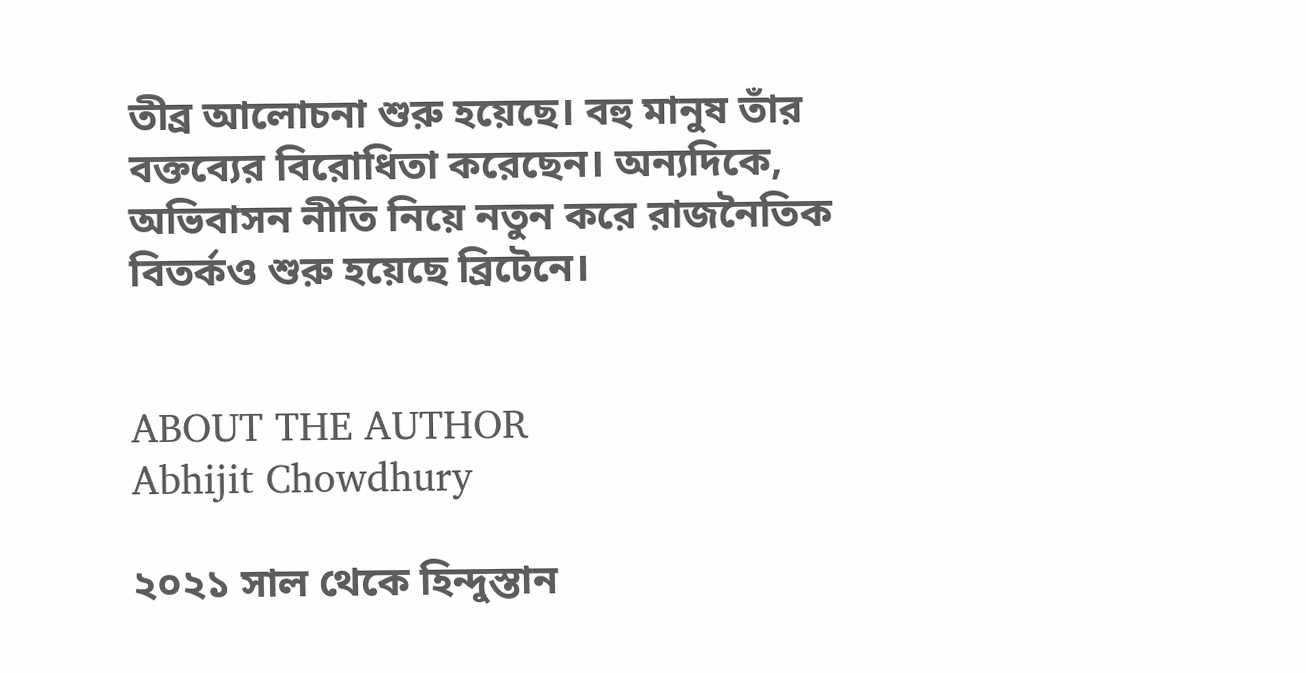তীব্র আলোচনা শুরু হয়েছে। বহু মানুষ তাঁর বক্তব্যের বিরোধিতা করেছেন। অন্যদিকে, অভিবাসন নীতি নিয়ে নতুন করে রাজনৈতিক বিতর্কও শুরু হয়েছে ব্রিটেনে।


ABOUT THE AUTHOR
Abhijit Chowdhury

২০২১ সাল থেকে হিন্দুস্তান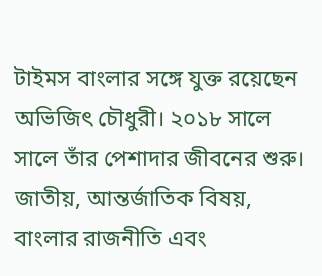টাইমস বাংলার সঙ্গে যুক্ত রয়েছেন অভিজিৎ চৌধুরী। ২০১৮ সালে সালে তাঁর পেশাদার জীবনের শুরু। জাতীয়, আন্তর্জাতিক বিষয়, বাংলার রাজনীতি এবং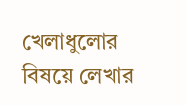খেলাধুলোর বিষয়ে লেখার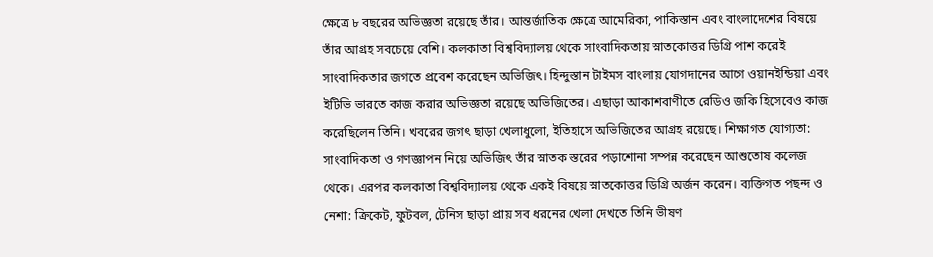ক্ষেত্রে ৮ বছরের অভিজ্ঞতা রয়েছে তাঁর। আন্তর্জাতিক ক্ষেত্রে আমেরিকা, পাকিস্তান এবং বাংলাদেশের বিষয়ে তাঁর আগ্রহ সবচেয়ে বেশি। কলকাতা বিশ্ববিদ্যালয় থেকে সাংবাদিকতায় স্নাতকোত্তর ডিগ্রি পাশ করেই সাংবাদিকতার জগতে প্রবেশ করেছেন অভিজিৎ। হিন্দুস্তান টাইমস বাংলায় যোগদানের আগে ওয়ানইন্ডিয়া এবং ইটিভি ভারতে কাজ করার অভিজ্ঞতা রয়েছে অভিজিতের। এছাড়া আকাশবাণীতে রেডিও জকি হিসেবেও কাজ করেছিলেন তিনি। খবরের জগৎ ছাড়া খেলাধুলো, ইতিহাসে অভিজিতের আগ্রহ রয়েছে। শিক্ষাগত যোগ্যতা: সাংবাদিকতা ও গণজ্ঞাপন নিয়ে অভিজিৎ তাঁর স্নাতক স্তরের পড়াশোনা সম্পন্ন করেছেন আশুতোষ কলেজ থেকে। এরপর কলকাতা বিশ্ববিদ্যালয় থেকে একই বিষয়ে স্নাতকোত্তর ডিগ্রি অর্জন করেন। ব্যক্তিগত পছন্দ ও নেশা: ক্রিকেট, ফুটবল, টেনিস ছাড়া প্রায় সব ধরনের খেলা দেখতে তিনি ভীষণ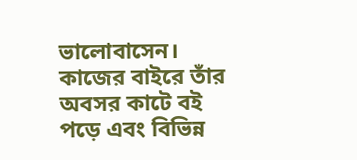ভালোবাসেন। কাজের বাইরে তাঁর অবসর কাটে বই পড়ে এবং বিভিন্ন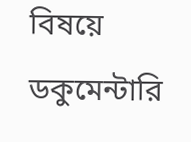বিষয়ে ডকুমেন্টারি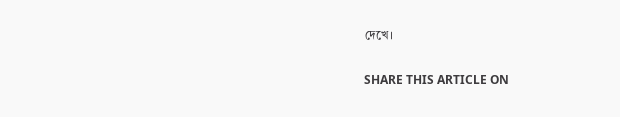দেখে।

SHARE THIS ARTICLE ON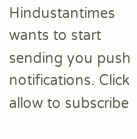Hindustantimes wants to start sending you push notifications. Click allow to subscribe